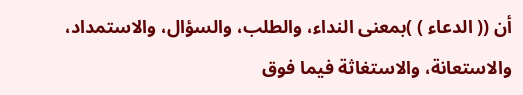أن (( الدعاء ) )بمعنى النداء، والطلب، والسؤال، والاستمداد، والاستعانة، والاستغاثة فيما فوق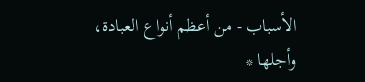الأسباب - من أعظم أنواع العبادة، وأجلها *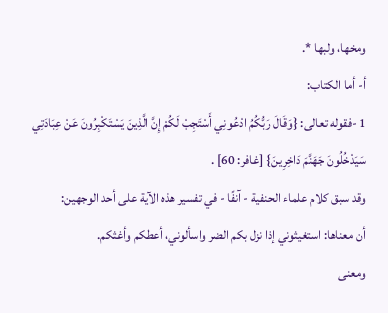ومخها، ولبها *.
أ- أما الكتاب:
1 -فقوله تعالى: {وَقَالَ رَبُّكُمُ ادْعُونِي أَسْتَجِبْ لَكُمْ إِنَّ الَّذِينَ يَسْتَكْبِرُونَ عَنْ عِبَادَتِي سَيَدْخُلُونَ جَهَنَّمَ دَاخِرِينَ} [غافر: 60] .
وقد سبق كلام علماء الحنفية - آنفًا - في تفسير هذه الآية على أحد الوجهين:
أن معناها: استغيثوني إذا نزل بكم الضر واسألوني، أعطكم وأغثكم.
ومعنى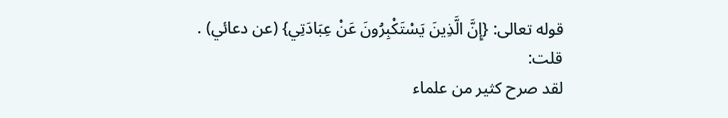قوله تعالى: {إِنَّ الَّذِينَ يَسْتَكْبِرُونَ عَنْ عِبَادَتِي} (عن دعائي) .
قلت:
لقد صرح كثير من علماء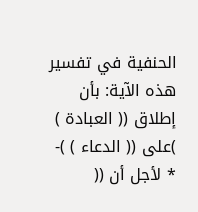الحنفية في تفسير هذه الآية: بأن إطلاق (( العبادة ) )على (( الدعاء ) )- * لأجل أن ((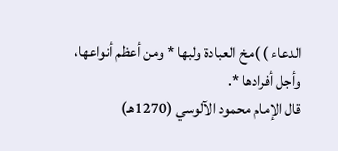الدعاء ) )مخ العبادة ولبها * ومن أعظم أنواعها، وأجل أفرادها *.
قال الإمام محمود الآلوسي (1270هـ)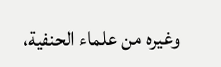وغيره من علماء الحنفية،